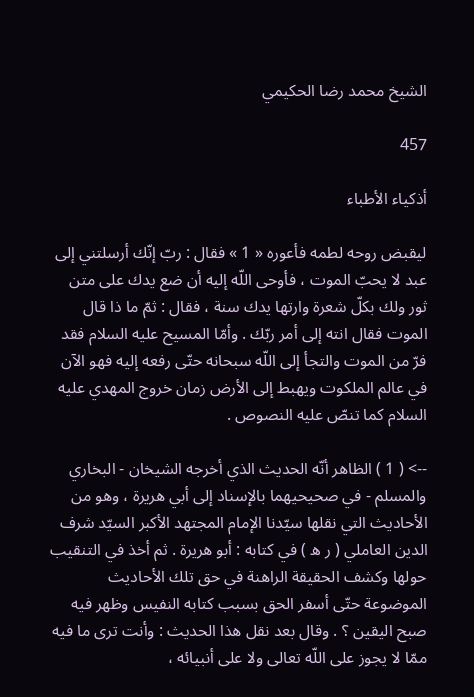الشيخ محمد رضا الحكيمي

457

أذكياء الأطباء

ليقبض روحه لطمه فأعوره « 1 » فقال : ربّ إنّك أرسلتني إلى عبد لا يحبّ الموت ، فأوحى اللّه إليه أن ضع يدك على متن ثور ولك بكلّ شعرة وارتها يدك سنة ، فقال : ثمّ ما ذا قال الموت فقال انته إلى أمر ربّك . وأمّا المسيح عليه السلام فقد فرّ من الموت والتجأ إلى اللّه سبحانه حتّى رفعه إليه فهو الآن في عالم الملكوت ويهبط إلى الأرض زمان خروج المهدي عليه السلام كما تنصّ عليه النصوص .

--> ( 1 ) الظاهر أنّه الحديث الذي أخرجه الشيخان - البخاري والمسلم - في صحيحيهما بالإسناد إلى أبي هريرة ، وهو من الأحاديث التي نقلها سيّدنا الإمام المجتهد الأكبر السيّد شرف الدين العاملي ( ر ه ) في كتابه : أبو هريرة . ثم أخذ في التنقيب حولها وكشف الحقيقة الراهنة في حق تلك الأحاديث الموضوعة حتّى أسفر الحق بسبب كتابه النفيس وظهر فيه صبح اليقين ؟ . وقال بعد نقل هذا الحديث : وأنت ترى ما فيه ممّا لا يجوز على اللّه تعالى ولا على أنبيائه ،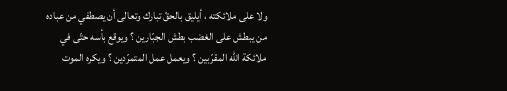ولا على ملائكته ، أيليق بالحقّ تبارك وتعالى أن يصطفي من عباده من يبطش على الغضب بطش الجبّارين ؟ ويوقع بأسه حتّى في ملائكة اللّه المقرّبين ؟ ويعمل عمل المتمرّدين ؟ ويكره الموت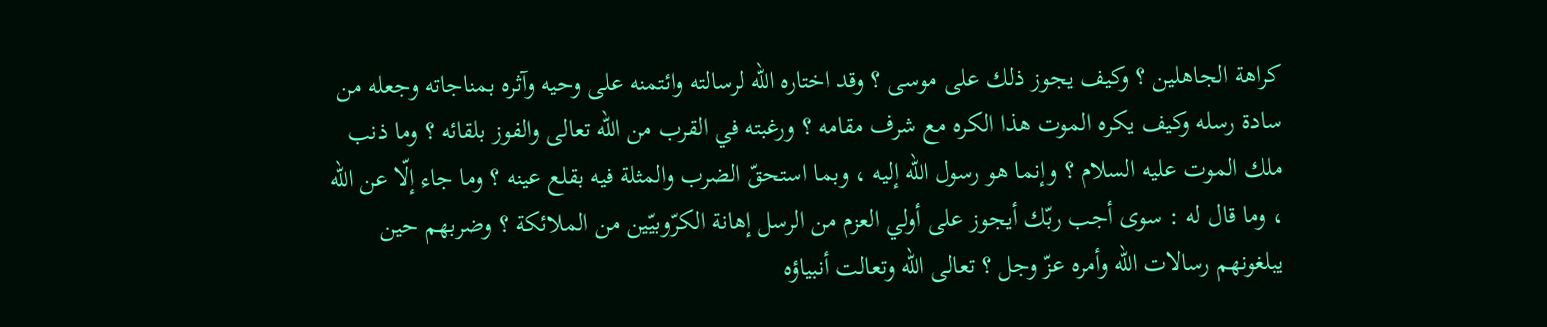كراهة الجاهلين ؟ وكيف يجوز ذلك على موسى ؟ وقد اختاره اللّه لرسالته وائتمنه على وحيه وآثره بمناجاته وجعله من سادة رسله وكيف يكره الموت هذا الكره مع شرف مقامه ؟ ورغبته في القرب من اللّه تعالى والفوز بلقائه ؟ وما ذنب ملك الموت عليه السلام ؟ وإنما هو رسول اللّه إليه ، وبما استحقّ الضرب والمثلة فيه بقلع عينه ؟ وما جاء إلّا عن اللّه ، وما قال له : سوى أجب ربّك أيجوز على أولي العزم من الرسل إهانة الكرّوبيّين من الملائكة ؟ وضربهم حين يبلغونهم رسالات اللّه وأمره عزّ وجل ؟ تعالى اللّه وتعالت أنبياؤه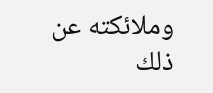وملائكته عن ذلك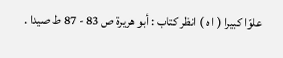علوّا كبيرا ( ا ه ) انظر كتاب : أبو هريرة ص 83 - 87 ط صيدا .